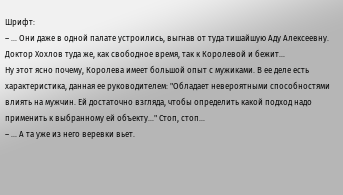Шрифт:
– ... Они даже в одной палате устроились, выгнав от туда тишайшую Аду Алексеевну. Доктор Хохлов туда же, как свободное время, так к Королевой и бежит...
Ну этот ясно почему, Королева имеет большой опыт с мужиками. В ее деле есть характеристика, данная ее руководителем: "Обладает невероятными способностями влиять на мужчин. Ей достаточно взгляда, чтобы определить какой подход надо применить к выбранному ей объекту..." Стоп, стоп...
– ... А та уже из него веревки вьет.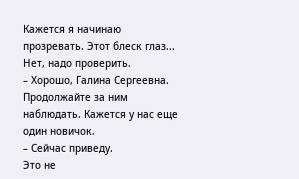Кажется я начинаю прозревать. Этот блеск глаз... Нет, надо проверить.
– Хорошо, Галина Сергеевна. Продолжайте за ним наблюдать. Кажется у нас еще один новичок.
– Сейчас приведу.
Это не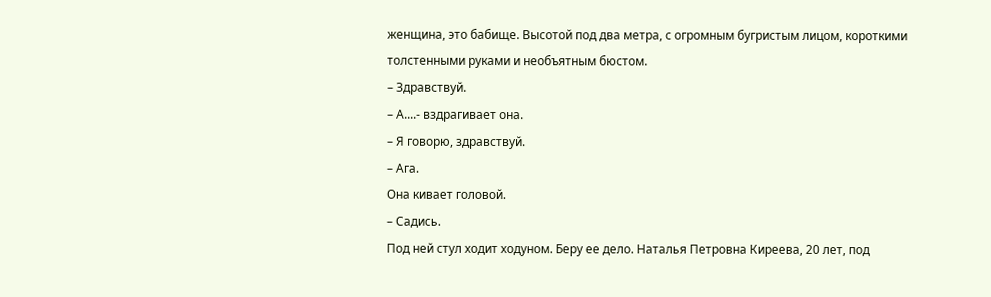женщина, это бабище. Высотой под два метра, с огромным бугристым лицом, короткими толстенными руками и необъятным бюстом.
– Здравствуй.
– А....- вздрагивает она.
– Я говорю, здравствуй.
– Ага.
Она кивает головой.
– Садись.
Под ней стул ходит ходуном. Беру ее дело. Наталья Петровна Киреева, 20 лет, под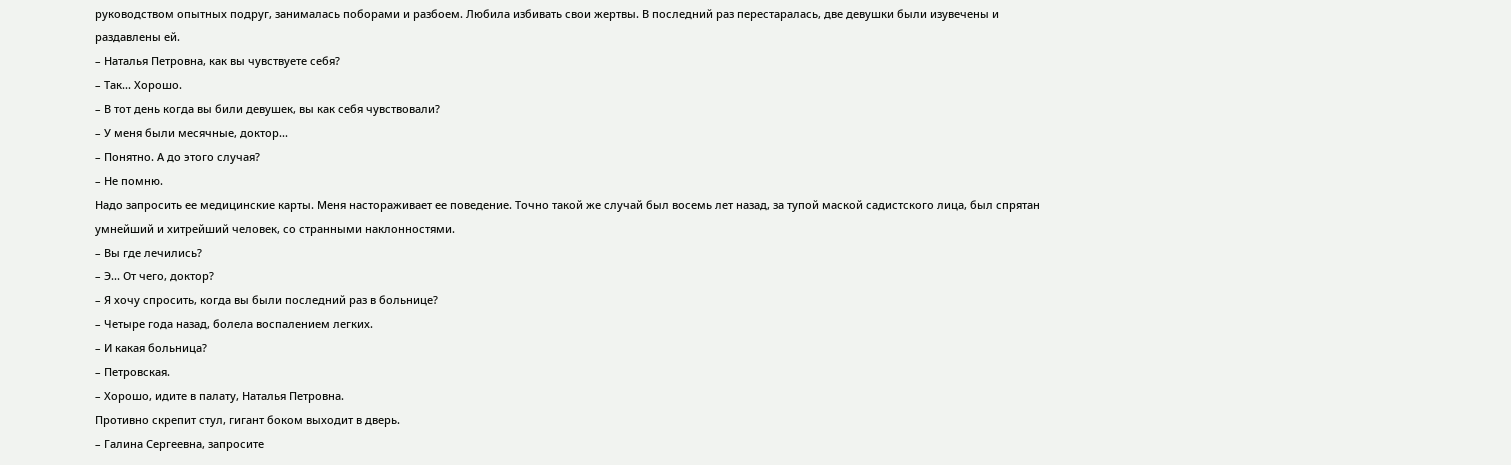руководством опытных подруг, занималась поборами и разбоем. Любила избивать свои жертвы. В последний раз перестаралась, две девушки были изувечены и раздавлены ей.
– Наталья Петровна, как вы чувствуете себя?
– Так... Хорошо.
– В тот день когда вы били девушек, вы как себя чувствовали?
– У меня были месячные, доктор...
– Понятно. А до этого случая?
– Не помню.
Надо запросить ее медицинские карты. Меня настораживает ее поведение. Точно такой же случай был восемь лет назад, за тупой маской садистского лица, был спрятан умнейший и хитрейший человек, со странными наклонностями.
– Вы где лечились?
– Э... От чего, доктор?
– Я хочу спросить, когда вы были последний раз в больнице?
– Четыре года назад, болела воспалением легких.
– И какая больница?
– Петровская.
– Хорошо, идите в палату, Наталья Петровна.
Противно скрепит стул, гигант боком выходит в дверь.
– Галина Сергеевна, запросите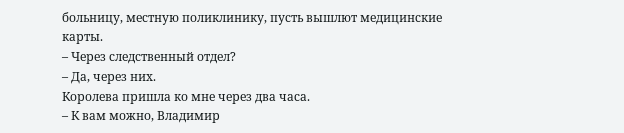больницу, местную поликлинику, пусть вышлют медицинские карты.
– Через следственный отдел?
– Да, через них.
Королева пришла ко мне через два часа.
– К вам можно, Владимир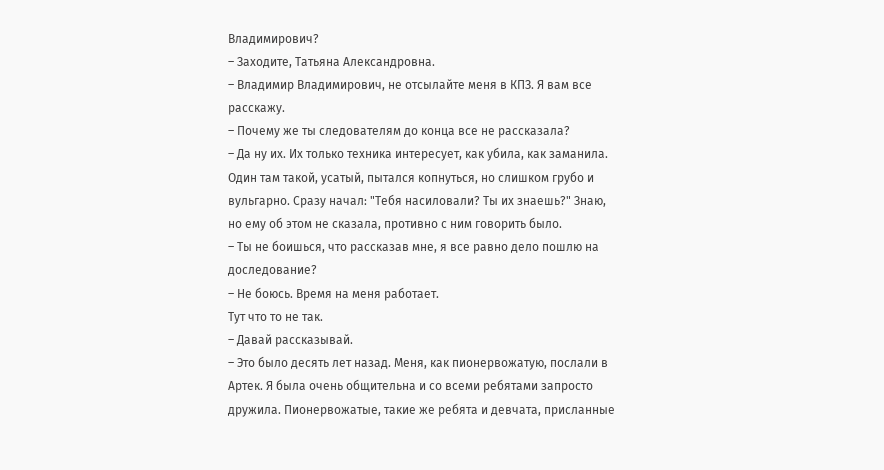Владимирович?
– Заходите, Татьяна Александровна.
– Владимир Владимирович, не отсылайте меня в КПЗ. Я вам все расскажу.
– Почему же ты следователям до конца все не рассказала?
– Да ну их. Их только техника интересует, как убила, как заманила. Один там такой, усатый, пытался копнуться, но слишком грубо и вульгарно. Сразу начал: "Тебя насиловали? Ты их знаешь?" Знаю, но ему об этом не сказала, противно с ним говорить было.
– Ты не боишься, что рассказав мне, я все равно дело пошлю на доследование?
– Не боюсь. Время на меня работает.
Тут что то не так.
– Давай рассказывай.
– Это было десять лет назад. Меня, как пионервожатую, послали в Артек. Я была очень общительна и со всеми ребятами запросто дружила. Пионервожатые, такие же ребята и девчата, присланные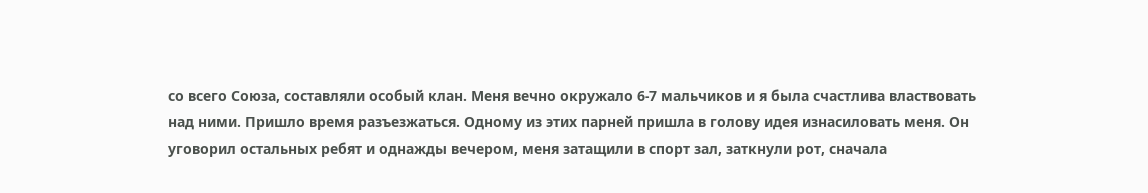со всего Союза, составляли особый клан. Меня вечно окружало 6-7 мальчиков и я была счастлива властвовать над ними. Пришло время разъезжаться. Одному из этих парней пришла в голову идея изнасиловать меня. Он уговорил остальных ребят и однажды вечером, меня затащили в спорт зал, заткнули рот, сначала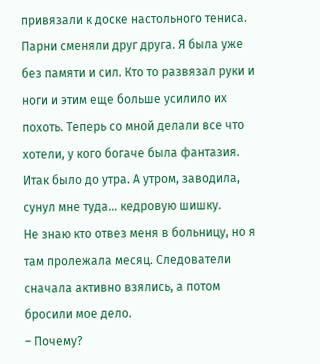привязали к доске настольного тениса. Парни сменяли друг друга. Я была уже без памяти и сил. Кто то развязал руки и ноги и этим еще больше усилило их похоть. Теперь со мной делали все что хотели, у кого богаче была фантазия. Итак было до утра. А утром, заводила, сунул мне туда... кедровую шишку.
Не знаю кто отвез меня в больницу, но я там пролежала месяц. Следователи сначала активно взялись, а потом бросили мое дело.
– Почему?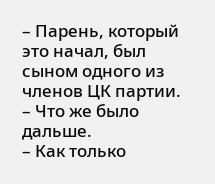– Парень, который это начал, был сыном одного из членов ЦК партии.
– Что же было дальше.
– Как только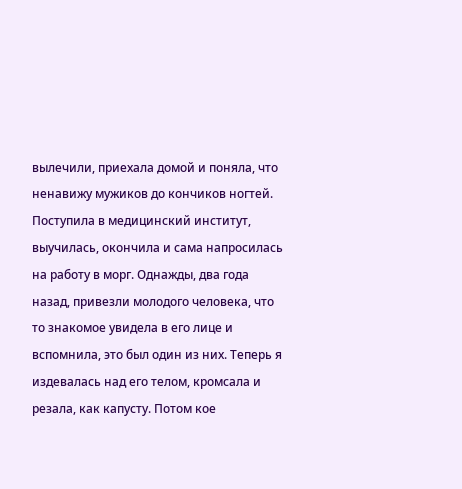вылечили, приехала домой и поняла, что ненавижу мужиков до кончиков ногтей. Поступила в медицинский институт, выучилась, окончила и сама напросилась на работу в морг. Однажды, два года назад, привезли молодого человека, что то знакомое увидела в его лице и вспомнила, это был один из них. Теперь я издевалась над его телом, кромсала и резала, как капусту. Потом кое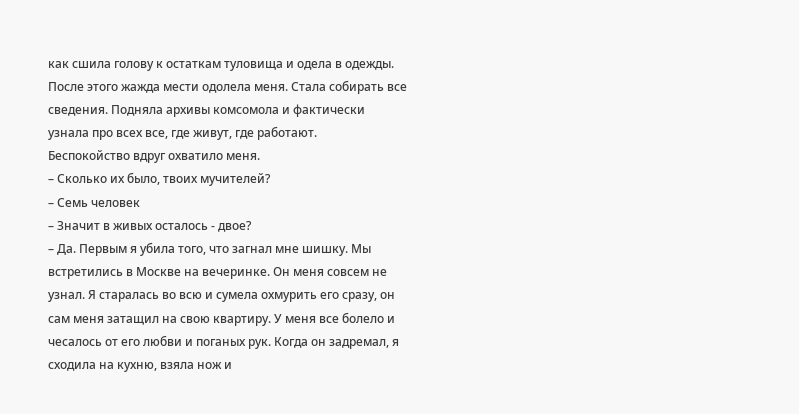как сшила голову к остаткам туловища и одела в одежды. После этого жажда мести одолела меня. Стала собирать все сведения. Подняла архивы комсомола и фактически узнала про всех все, где живут, где работают.
Беспокойство вдруг охватило меня.
– Сколько их было, твоих мучителей?
– Семь человек
– Значит в живых осталось - двое?
– Да. Первым я убила того, что загнал мне шишку. Мы встретились в Москве на вечеринке. Он меня совсем не узнал. Я старалась во всю и сумела охмурить его сразу, он сам меня затащил на свою квартиру. У меня все болело и чесалось от его любви и поганых рук. Когда он задремал, я сходила на кухню, взяла нож и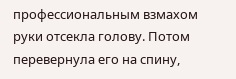профессиональным взмахом руки отсекла голову. Потом перевернула его на спину,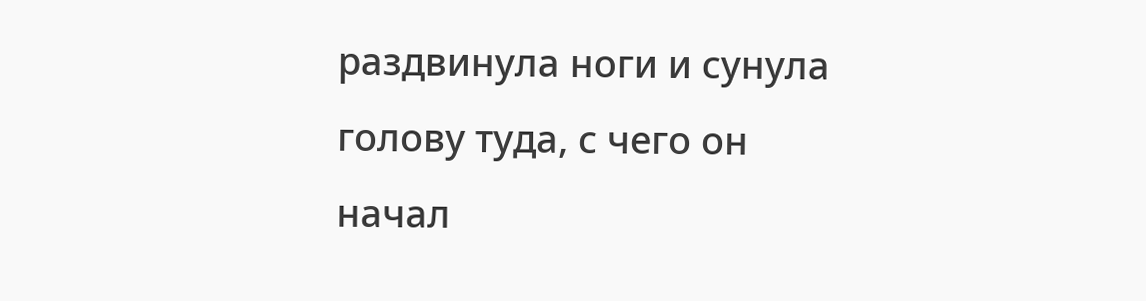раздвинула ноги и сунула голову туда, с чего он начал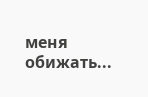меня обижать...